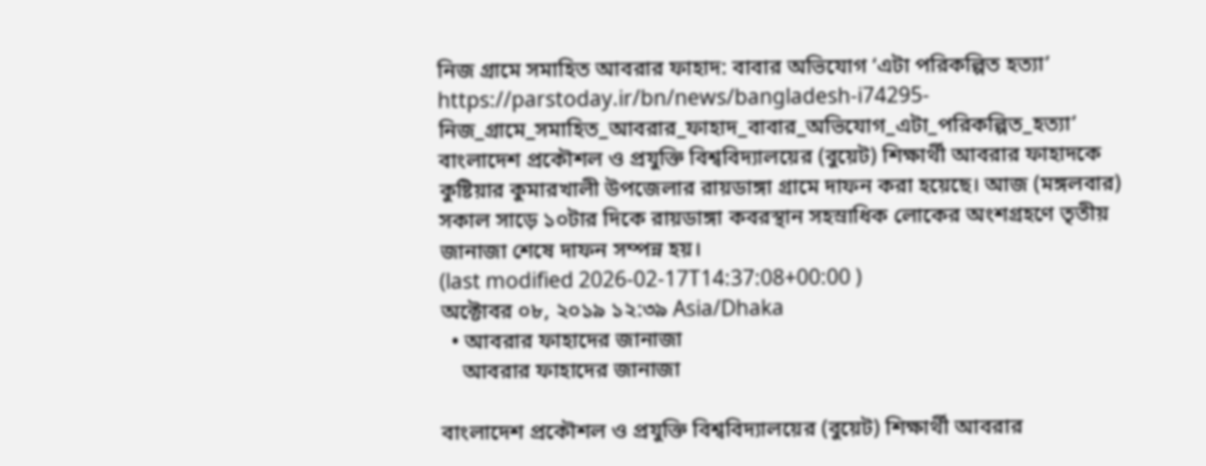নিজ গ্রামে সমাহিত আবরার ফাহাদ: বাবার অভিযোগ ‘এটা পরিকল্পিত হত্যা’
https://parstoday.ir/bn/news/bangladesh-i74295-নিজ_গ্রামে_সমাহিত_আবরার_ফাহাদ_বাবার_অভিযোগ_এটা_পরিকল্পিত_হত্যা’
বাংলাদেশ প্রকৌশল ও প্রযুক্তি বিশ্ববিদ্যালয়ের (বুয়েট) শিক্ষার্থী আবরার ফাহাদকে কুষ্টিয়ার কুমারখালী উপজেলার রায়ডাঙ্গা গ্রামে দাফন করা হয়েছে। আজ (মঙ্গলবার) সকাল সাড়ে ১০টার দিকে রায়ডাঙ্গা কবরস্থান সহস্রাধিক লোকের অংশগ্রহণে তৃতীয় জানাজা শেষে দাফন সম্পন্ন হয়।
(last modified 2026-02-17T14:37:08+00:00 )
অক্টোবর ০৮, ২০১৯ ১২:৩৯ Asia/Dhaka
  • আবরার ফাহাদের জানাজা
    আবরার ফাহাদের জানাজা

বাংলাদেশ প্রকৌশল ও প্রযুক্তি বিশ্ববিদ্যালয়ের (বুয়েট) শিক্ষার্থী আবরার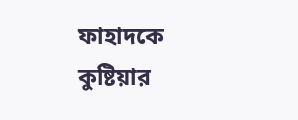ফাহাদকে কুষ্টিয়ার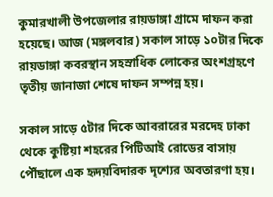কুমারখালী উপজেলার রায়ডাঙ্গা গ্রামে দাফন করা হয়েছে। আজ (মঙ্গলবার) সকাল সাড়ে ১০টার দিকে রায়ডাঙ্গা কবরস্থান সহস্রাধিক লোকের অংশগ্রহণে তৃতীয় জানাজা শেষে দাফন সম্পন্ন হয়।

সকাল সাড়ে ৫টার দিকে আবরারের মরদেহ ঢাকা থেকে কুষ্টিয়া শহরের পিটিআই রোডের বাসায় পৌঁছালে এক হৃদয়বিদারক দৃশ্যের অবতারণা হয়।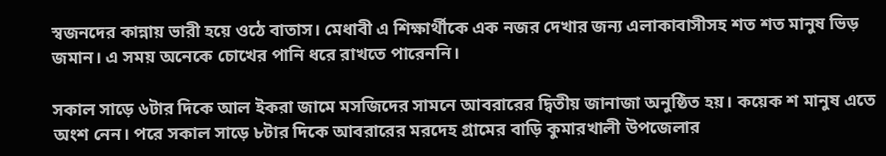স্বজনদের কান্নায় ভারী হয়ে ওঠে বাতাস। মেধাবী এ শিক্ষার্থীকে এক নজর দেখার জন্য এলাকাবাসীসহ শত শত মানুষ ভিড় জমান। এ সময় অনেকে চোখের পানি ধরে রাখতে পারেননি।

সকাল সাড়ে ৬টার দিকে আল ইকরা জামে মসজিদের সামনে আবরারের দ্বিতীয় জানাজা অনুষ্ঠিত হয়। কয়েক শ মানুষ এতে অংশ নেন। পরে সকাল সাড়ে ৮টার দিকে আবরারের মরদেহ গ্রামের বাড়ি কুমারখালী উপজেলার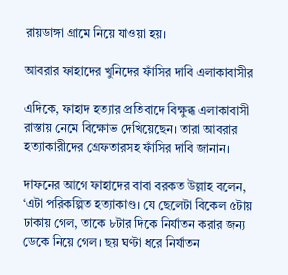রায়ডাঙ্গা গ্রামে নিয়ে যাওয়া হয়।

আবরার ফাহাদের খুনিদের ফাঁসির দাবি এলাকাবাসীর

এদিকে, ফাহাদ হত্যার প্রতিবাদে বিক্ষুব্ধ এলাকাবাসী রাস্তায় নেমে বিক্ষোভ দেখিয়েছেন। তারা আবরার হত্যাকারীদের গ্রেফতারসহ ফাঁসির দাবি জানান।

দাফনের আগে ফাহাদের বাবা বরকত উল্লাহ বলেন, ‘এটা পরিকল্পিত হত্যাকাণ্ড। যে ছেলেটা বিকেল ৫টায় ঢাকায় গেল, তাকে ৮টার দিকে নির্যাতন করার জন্য ডেকে নিয়ে গেল। ছয় ঘণ্টা ধরে নির্যাতন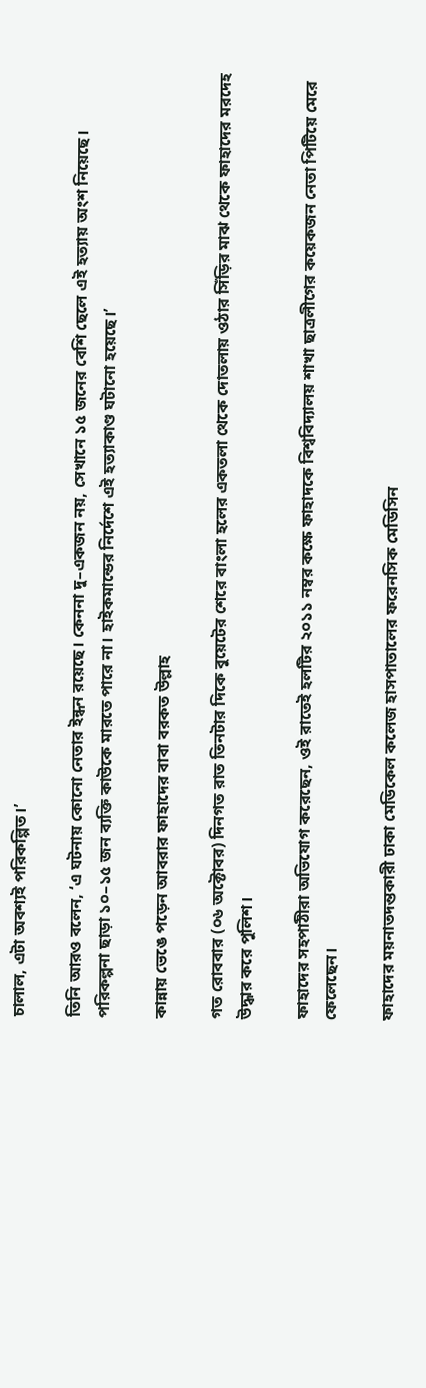চালাল, এটা অবশ্যই পরিকল্পিত।’

তিনি আরও বলেন, ‘এ ঘটনায় কোনো নেতার ইন্ধন রয়েছে। কেননা দু–একজন নয়, সেখানে ১৫ জনের বেশি ছেলে এই হত্যায় অংশ নিয়েছে। পরিকল্পনা ছাড়া ১০–১৫ জন ব্যক্তি কাউকে মারতে পারে না। হাইকমান্ডের নির্দেশে এই হত্যাকাণ্ড ঘটানো হয়েছে।’

কান্নায় ভেঙে পড়েন আবরার ফাহাদের বাবা বরকত উল্লাহ

গত রোববার (০৬ অক্টোবর) দিনগত রাত তিনটার দিকে বুয়েটের শেরে বাংলা হলের একতলা থেকে দোতলায় ওঠার সিঁড়ির মাঝ থেকে ফাহাদের মরদেহ উদ্ধার করে পুলিশ।

ফাহাদের সহপাঠীরা অভিযোগ করেছেন, ওই রাতেই হলটির ২০১১ নম্বর কক্ষে ফাহাদকে বিশ্ববিদ্যালয় শাখা ছাত্রলীগের কয়েকজন নেতা পিটিয়ে মেরে ফেলেছেন।

ফাহাদের ময়নাতদন্তকারী ঢাকা মেডিকেল কলেজ হাসপাতালের ফরেনসিক মেডিসিন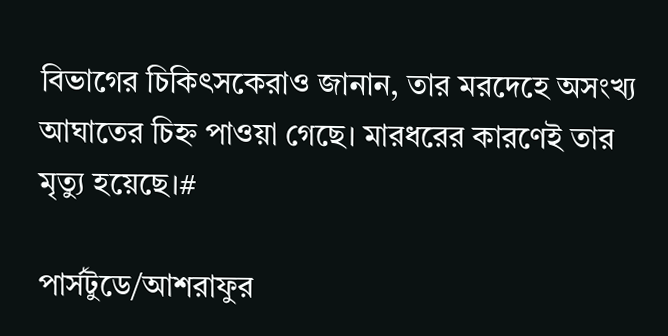বিভাগের চিকিৎসকেরাও জানান, তার মরদেহে অসংখ্য আঘাতের চিহ্ন পাওয়া গেছে। মারধরের কারণেই তার মৃত্যু হয়েছে।#

পার্সটুডে/আশরাফুর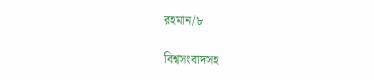রহমান/৮

বিশ্বসংবাদসহ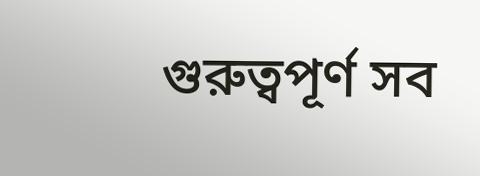গুরুত্বপূর্ণ সব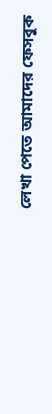লেখা পেতে আমাদের ফেসবুক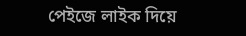পেইজে লাইক দিয়ে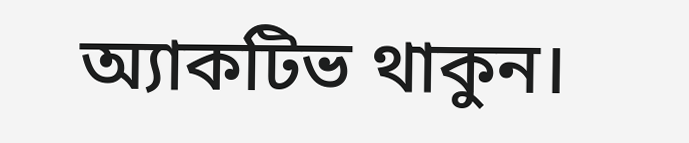অ্যাকটিভ থাকুন।